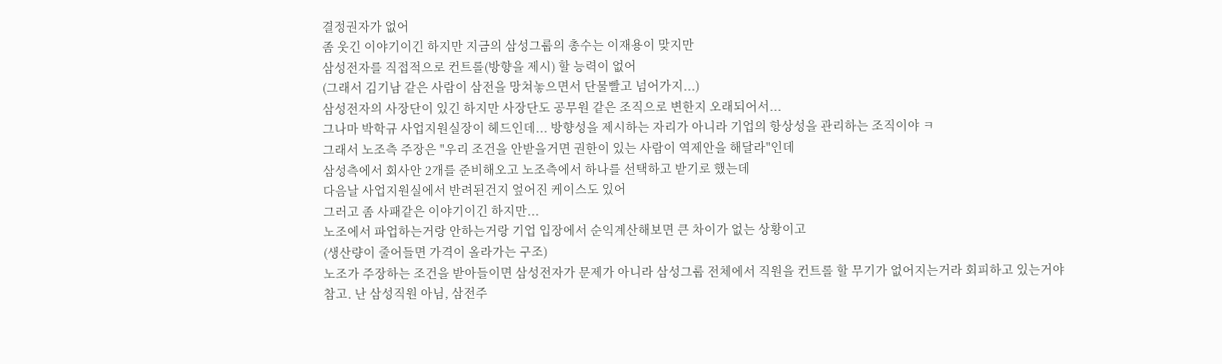결정권자가 없어
좀 웃긴 이야기이긴 하지만 지금의 삼성그룹의 총수는 이재용이 맞지만
삼성전자를 직접적으로 컨트롤(방향을 제시) 할 능력이 없어
(그래서 김기남 같은 사람이 삼전을 망쳐놓으면서 단물빨고 넘어가지...)
삼성전자의 사장단이 있긴 하지만 사장단도 공무원 같은 조직으로 변한지 오래되어서...
그나마 박학규 사업지원실장이 헤드인데... 방향성을 제시하는 자리가 아니라 기업의 항상성을 관리하는 조직이야 ㅋ
그래서 노조측 주장은 "우리 조건을 안받을거면 권한이 있는 사람이 역제안을 해달라"인데
삼성측에서 회사안 2개를 준비해오고 노조측에서 하나를 선택하고 받기로 했는데
다음날 사업지원실에서 반려된건지 엎어진 케이스도 있어
그러고 좀 사패같은 이야기이긴 하지만...
노조에서 파업하는거랑 안하는거랑 기업 입장에서 순익계산해보면 큰 차이가 없는 상황이고
(생산량이 줄어들면 가격이 올라가는 구조)
노조가 주장하는 조건을 받아들이면 삼성전자가 문제가 아니라 삼성그룹 전체에서 직원을 컨트롤 할 무기가 없어지는거라 회피하고 있는거야
참고. 난 삼성직원 아님, 삼전주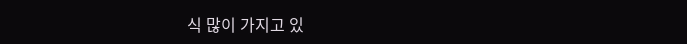식 많이 가지고 있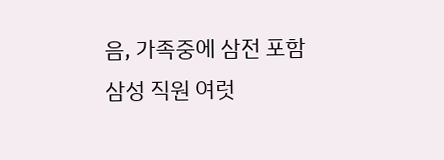음, 가족중에 삼전 포함 삼성 직원 여럿